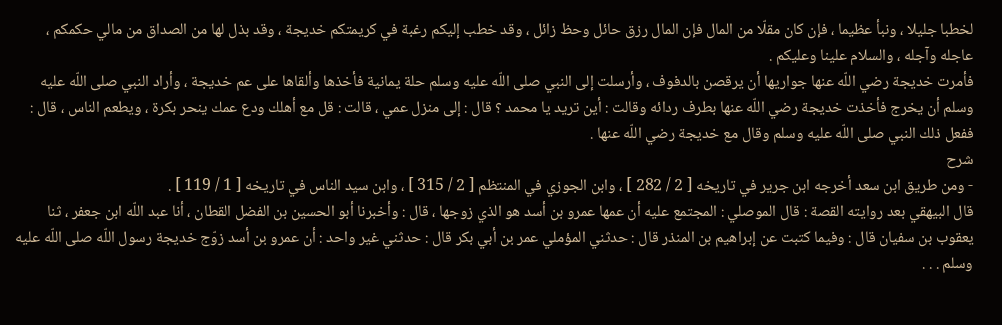لخطبا جليلا ، ونبأ عظيما ، فإن كان مقلّا من المال فإن المال رزق حائل وحظ زائل ، وقد خطب إليكم رغبة في كريمتكم خديجة ، وقد بذل لها من الصداق من مالي حكمكم ، عاجله وآجله ، والسلام علينا وعليكم .
فأمرت خديجة رضي اللّه عنها جواريها أن يرقصن بالدفوف ، وأرسلت إلى النبي صلى اللّه عليه وسلم حلة يمانية فأخذها وألقاها على عم خديجة ، وأراد النبي صلى اللّه عليه وسلم أن يخرج فأخذت خديجة رضي اللّه عنها بطرف ردائه وقالت : أين تريد يا محمد ؟ قال : إلى منزل عمي ، قالت : قل مع أهلك ودع عمك ينحر بكرة ، ويطعم الناس ، قال : ففعل ذلك النبي صلى اللّه عليه وسلم وقال مع خديجة رضي اللّه عنها .
شرح
- ومن طريق ابن سعد أخرجه ابن جرير في تاريخه [ 2 / 282 ] ، وابن الجوزي في المنتظم [ 2 / 315 ] ، وابن سيد الناس في تاريخه [ 1 / 119 ] .
قال البيهقي بعد روايته القصة : قال الموصلي : المجتمع عليه أن عمها عمرو بن أسد هو الذي زوجها ، قال : وأخبرنا أبو الحسين بن الفضل القطان ، أنا عبد اللّه ابن جعفر ، ثنا يعقوب بن سفيان قال : وفيما كتبت عن إبراهيم بن المنذر قال : حدثني المؤملي عمر بن أبي بكر قال : حدثني غير واحد : أن عمرو بن أسد زوّج خديجة رسول اللّه صلى اللّه عليه وسلم . . .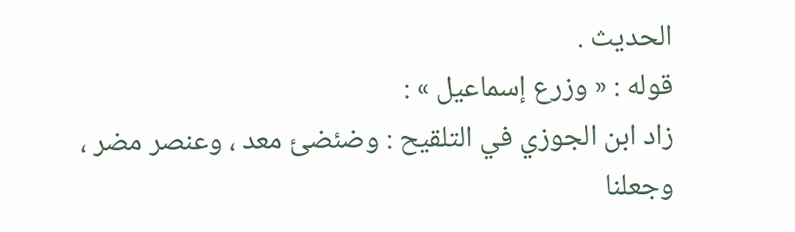الحديث .
قوله : « وزرع إسماعيل » :
زاد ابن الجوزي في التلقيح : وضئضئ معد ، وعنصر مضر ، وجعلنا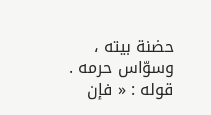حضنة بيته ، وسوّاس حرمه .
قوله : « فإن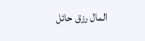المال رزق حائل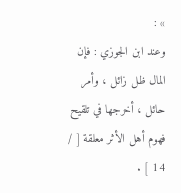» :
وعند ابن الجوزي : فإن المال ظل زائل ، وأمر حائل ، أخرجها في تلقيح فهوم أهل الأثر معلقة [ / 14 ] .